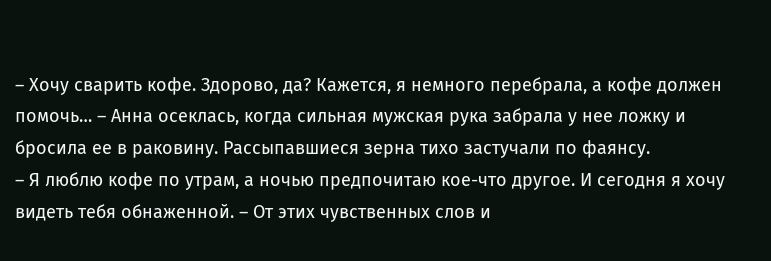– Хочу сварить кофе. Здорово, да? Кажется, я немного перебрала, а кофе должен помочь… – Анна осеклась, когда сильная мужская рука забрала у нее ложку и бросила ее в раковину. Рассыпавшиеся зерна тихо застучали по фаянсу.
– Я люблю кофе по утрам, а ночью предпочитаю кое-что другое. И сегодня я хочу видеть тебя обнаженной. – От этих чувственных слов и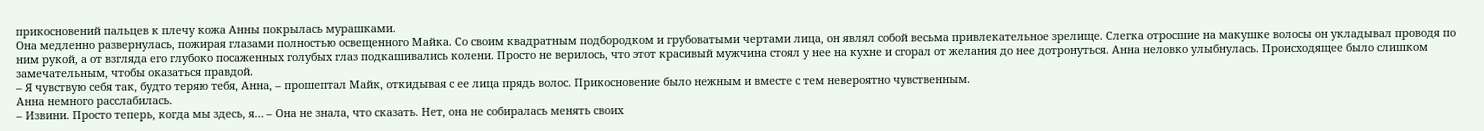прикосновений пальцев к плечу кожа Анны покрылась мурашками.
Она медленно развернулась, пожирая глазами полностью освещенного Майка. Со своим квадратным подбородком и грубоватыми чертами лица, он являл собой весьма привлекательное зрелище. Слегка отросшие на макушке волосы он укладывал проводя по ним рукой, а от взгляда его глубоко посаженных голубых глаз подкашивались колени. Просто не верилось, что этот красивый мужчина стоял у нее на кухне и сгорал от желания до нее дотронуться. Анна неловко улыбнулась. Происходящее было слишком замечательным, чтобы оказаться правдой.
– Я чувствую себя так, будто теряю тебя, Анна, – прошептал Майк, откидывая с ее лица прядь волос. Прикосновение было нежным и вместе с тем невероятно чувственным.
Анна немного расслабилась.
– Извини. Просто теперь, когда мы здесь, я… – Она не знала, что сказать. Нет, она не собиралась менять своих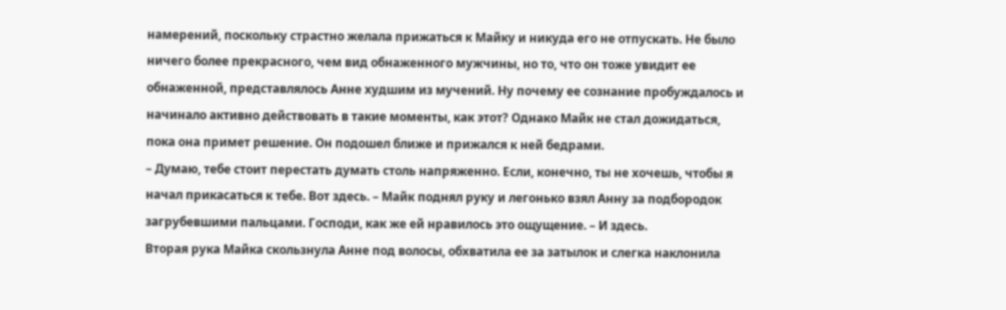намерений, поскольку страстно желала прижаться к Майку и никуда его не отпускать. Не было ничего более прекрасного, чем вид обнаженного мужчины, но то, что он тоже увидит ее обнаженной, представлялось Анне худшим из мучений. Ну почему ее сознание пробуждалось и начинало активно действовать в такие моменты, как этот? Однако Майк не стал дожидаться, пока она примет решение. Он подошел ближе и прижался к ней бедрами.
– Думаю, тебе стоит перестать думать столь напряженно. Если, конечно, ты не хочешь, чтобы я начал прикасаться к тебе. Вот здесь. – Майк поднял руку и легонько взял Анну за подбородок загрубевшими пальцами. Господи, как же ей нравилось это ощущение. – И здесь.
Вторая рука Майка скользнула Анне под волосы, обхватила ее за затылок и слегка наклонила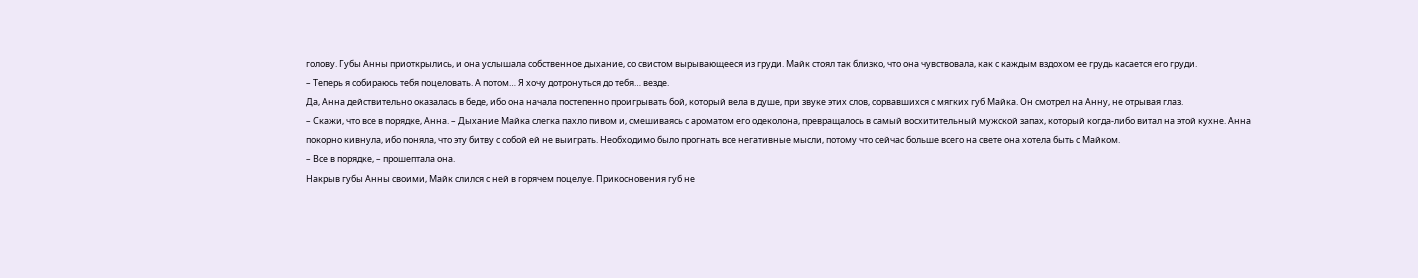голову. Губы Анны приоткрылись, и она услышала собственное дыхание, со свистом вырывающееся из груди. Майк стоял так близко, что она чувствовала, как с каждым вздохом ее грудь касается его груди.
– Теперь я собираюсь тебя поцеловать. А потом… Я хочу дотронуться до тебя… везде.
Да, Анна действительно оказалась в беде, ибо она начала постепенно проигрывать бой, который вела в душе, при звуке этих слов, сорвавшихся с мягких губ Майка. Он смотрел на Анну, не отрывая глаз.
– Скажи, что все в порядке, Анна. – Дыхание Майка слегка пахло пивом и, смешиваясь с ароматом его одеколона, превращалось в самый восхитительный мужской запах, который когда-либо витал на этой кухне. Анна покорно кивнула, ибо поняла, что эту битву с собой ей не выиграть. Необходимо было прогнать все негативные мысли, потому что сейчас больше всего на свете она хотела быть с Майком.
– Все в порядке, – прошептала она.
Накрыв губы Анны своими, Майк слился с ней в горячем поцелуе. Прикосновения губ не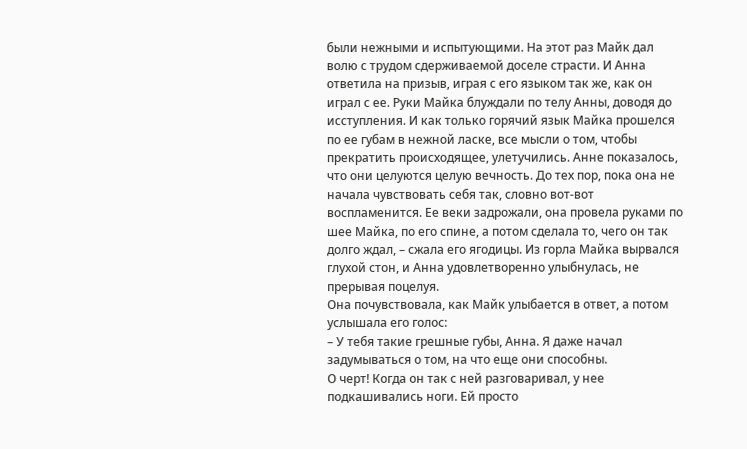были нежными и испытующими. На этот раз Майк дал волю с трудом сдерживаемой доселе страсти. И Анна ответила на призыв, играя с его языком так же, как он играл с ее. Руки Майка блуждали по телу Анны, доводя до исступления. И как только горячий язык Майка прошелся по ее губам в нежной ласке, все мысли о том, чтобы прекратить происходящее, улетучились. Анне показалось, что они целуются целую вечность. До тех пор, пока она не начала чувствовать себя так, словно вот-вот воспламенится. Ее веки задрожали, она провела руками по шее Майка, по его спине, а потом сделала то, чего он так долго ждал, – сжала его ягодицы. Из горла Майка вырвался глухой стон, и Анна удовлетворенно улыбнулась, не прерывая поцелуя.
Она почувствовала, как Майк улыбается в ответ, а потом услышала его голос:
– У тебя такие грешные губы, Анна. Я даже начал задумываться о том, на что еще они способны.
О черт! Когда он так с ней разговаривал, у нее подкашивались ноги. Ей просто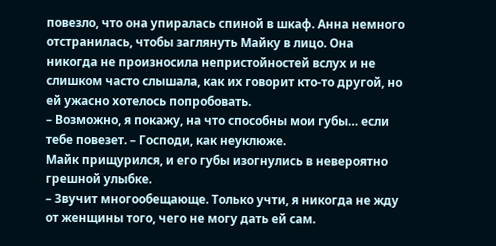повезло, что она упиралась спиной в шкаф. Анна немного отстранилась, чтобы заглянуть Майку в лицо. Она никогда не произносила непристойностей вслух и не слишком часто слышала, как их говорит кто-то другой, но ей ужасно хотелось попробовать.
– Возможно, я покажу, на что способны мои губы… если тебе повезет. – Господи, как неуклюже.
Майк прищурился, и его губы изогнулись в невероятно грешной улыбке.
– Звучит многообещающе. Только учти, я никогда не жду от женщины того, чего не могу дать ей сам.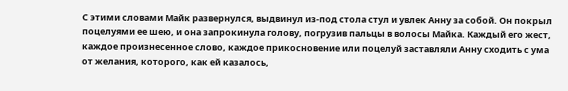С этими словами Майк развернулся, выдвинул из-под стола стул и увлек Анну за собой. Он покрыл поцелуями ее шею, и она запрокинула голову, погрузив пальцы в волосы Майка. Каждый его жест, каждое произнесенное слово, каждое прикосновение или поцелуй заставляли Анну сходить с ума от желания, которого, как ей казалось,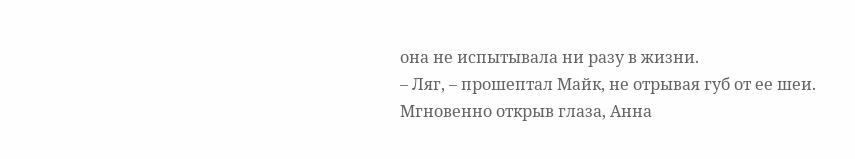она не испытывала ни разу в жизни.
– Ляг, – прошептал Майк, не отрывая губ от ее шеи.
Мгновенно открыв глаза, Анна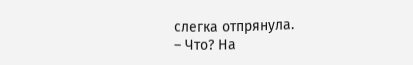слегка отпрянула.
– Что? На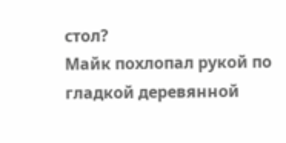стол?
Майк похлопал рукой по гладкой деревянной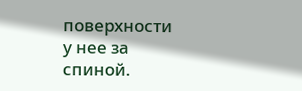поверхности у нее за спиной.